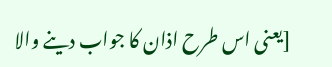[یعنی اس طرح اذان کا جواب دینے والا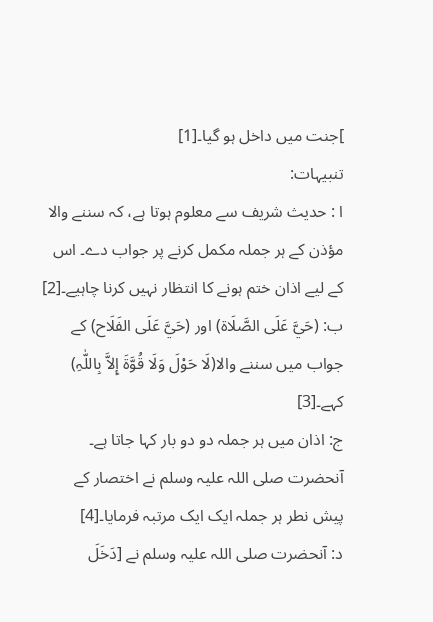]جنت میں داخل ہو گیا۔[1]
تنبیہات:
ا : حدیث شریف سے معلوم ہوتا ہے، کہ سننے والا مؤذن کے ہر جملہ مکمل کرنے پر جواب دے۔ اس کے لیے اذان ختم ہونے کا انتظار نہیں کرنا چاہیے۔[2]
ب: (حَيَّ عَلَی الصَّلَاۃ) اور (حَيَّ عَلَی الفَلَاح) کے جواب میں سننے والا(لَا حَوْلَ وَلَا قُوَّۃَ إِلاَّ بِاللّٰہِ) کہے۔[3]
ج: اذان میں ہر جملہ دو دو بار کہا جاتا ہے۔ آنحضرت صلی اللہ علیہ وسلم نے اختصار کے پیش نطر ہر جملہ ایک ایک مرتبہ فرمایا۔[4]
د: آنحضرت صلی اللہ علیہ وسلم نے [دَخَلَ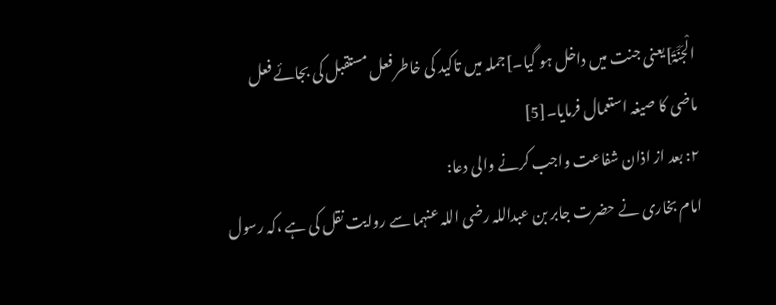الْجَنَّۃَ]یعنی جنت میں داخل ہو گیا۔]جملہ میں تاکید کی خاطر فعل مستقبل کی بجائے فعل ماضی کا صیغہ استعمال فرمایا۔[5]
۲: بعد از اذان شفاعت واجب کرنے والی دعا:
امام بخاری نے حضرت جابر بن عبداللہ رضی اللہ عنہما سے روایت نقل کی ہے ،کہ رسول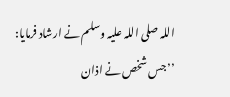اللہ صلی اللہ علیہ وسلم نے ارشاد فرمایا:
’’جس شخص نے اذان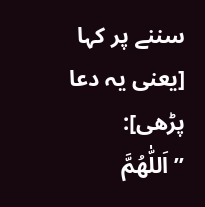سننے پر کہا [یعنی یہ دعا پڑھی]:
’’اَللّٰھُمَّ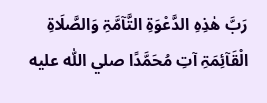رَبَّ ھٰذِہِ الدَّعْوَۃِ التَّآمَّۃِ وَالصَّلَاۃِ الْقَآئِمَۃِ آتِ مُحَمَّدًا صلي اللّٰہ عليه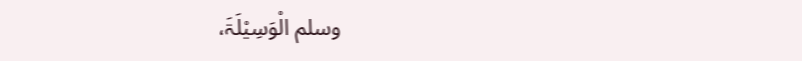وسلم الْوَسِیْلَۃَ،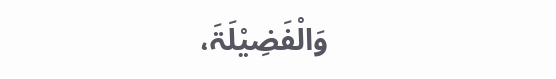وَالْفَضِیْلَۃَ،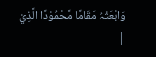وَابْعَثْہُ مَقَامًا مَّحْمُوْدًا الَّذِيْ
|